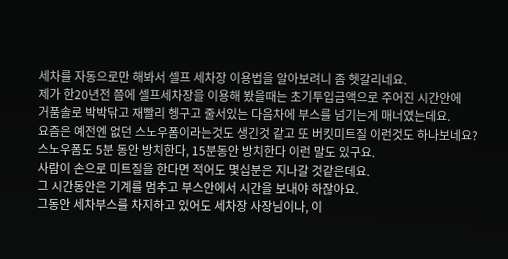세차를 자동으로만 해봐서 셀프 세차장 이용법을 알아보려니 좀 헷갈리네요.
제가 한20년전 쯤에 셀프세차장을 이용해 봤을때는 초기투입금액으로 주어진 시간안에
거품솔로 박박닦고 재빨리 헹구고 줄서있는 다음차에 부스를 넘기는게 매너였는데요.
요즘은 예전엔 없던 스노우폼이라는것도 생긴것 같고 또 버킷미트질 이런것도 하나보네요?
스노우폼도 5분 동안 방치한다, 15분동안 방치한다 이런 말도 있구요.
사람이 손으로 미트질을 한다면 적어도 몇십분은 지나갈 것같은데요.
그 시간동안은 기계를 멈추고 부스안에서 시간을 보내야 하잖아요.
그동안 세차부스를 차지하고 있어도 세차장 사장님이나, 이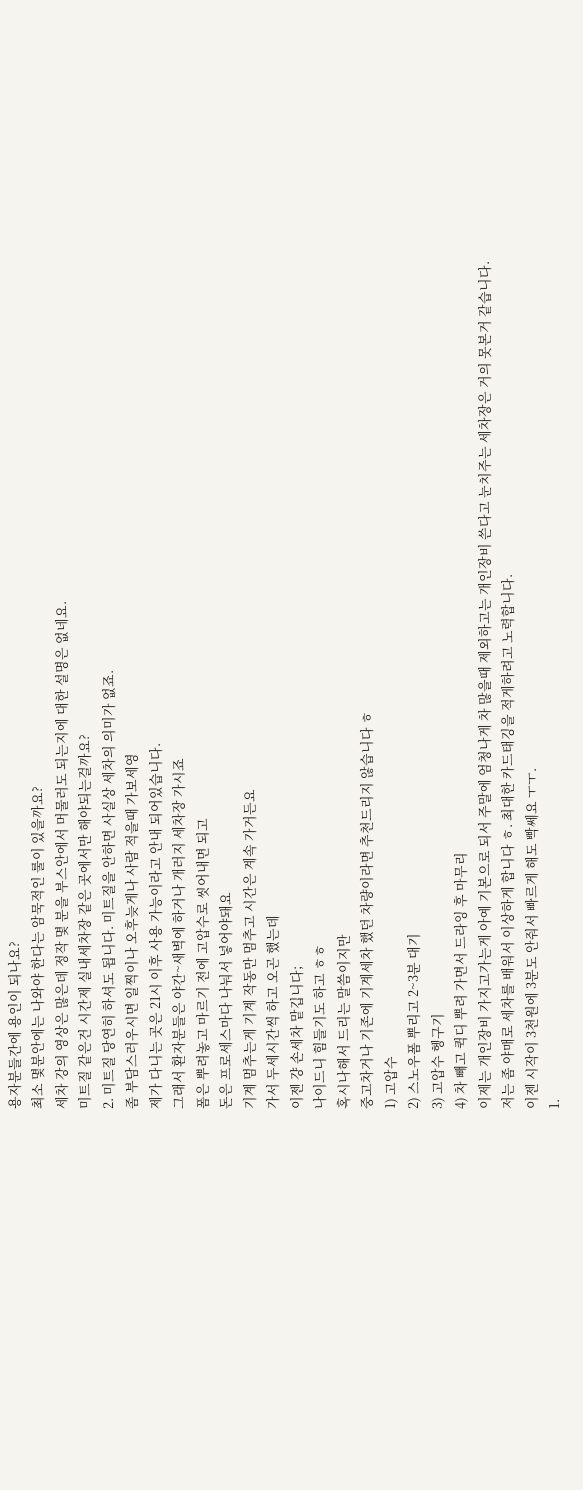용자분들간에 용인이 되나요?
최소 몇분안에는 나와야 한다는 암묵적인 룰이 있을까요?
세차 강의 영상은 많은데 정작 몇 분을 부스안에서 머물러도 되는지에 대한 설명은 없네요.
미트질 같은건 시간제 실내세차장 같은 곳에서만 해야되는걸까요?
2. 미트질 당연히 하셔도 됩니다. 미트질을 안하면 사실상 세차의 의미가 없죠.
좀 부담스러우시면 일찍이나 오후늦게나 사람 적을때 가보세영
제가 다니는 곳은 21시 이후 사용 가능이라고 안내 되어있습니다.
그래서 환자분들은 야간~새벽에 하거나 개러지 세차장 가시죠
폼은 뿌려놓고 마르기 전에 고압수로 씻어내면 되고
돈은 프로세스마다 나눠서 넣어야돼요
기계 멈추는게 기계 작동만 멈추고 시간은 계속 가거든요
가서 두세시간씩 하고 오곤 했는데
이젠 걍 손세차 맡깁니다;
나이드니 힘들기도 하고 ㅎㅎ
혹시나해서 드리는 말씀이지만
중고차거나 기존에 기계세차 했던 차량이라면 추천드리지 않습니다 ㅎ
1) 고압수
2) 스노우폼 뿌리고 2~3분 대기
3) 고압수 헹구기
4) 차 빼고 퀵디 뿌려 가면서 드라잉 후 마무리
이제는 개인장비 가지고가는게 아예 기본으로 되서 주말에 엄청나게 차 많을때 제외하고는 개인장비 쓴다고 눈치주는 세차장은 거의 못본거 같습니다.
저는 좀 야매로 세차를 배워서 이상하게 합니다 ㅎ. 최대한 카드태깅을 적게하려고 노력합니다.
이젠 시작이 3천원에 3분도 안줘서 빠르게 해도 빡쎄요 ㅜㅜ.
1.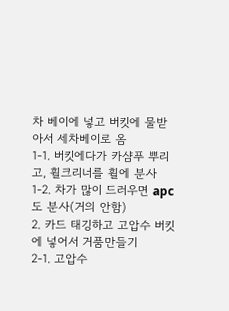차 베이에 넣고 버킷에 물받아서 세차베이로 옴
1-1. 버킷에다가 카샴푸 뿌리고, 휠크리너를 휠에 분사
1-2. 차가 많이 드러우면 apc도 분사(거의 안함)
2. 카드 태깅하고 고압수 버킷에 넣어서 거품만들기
2-1. 고압수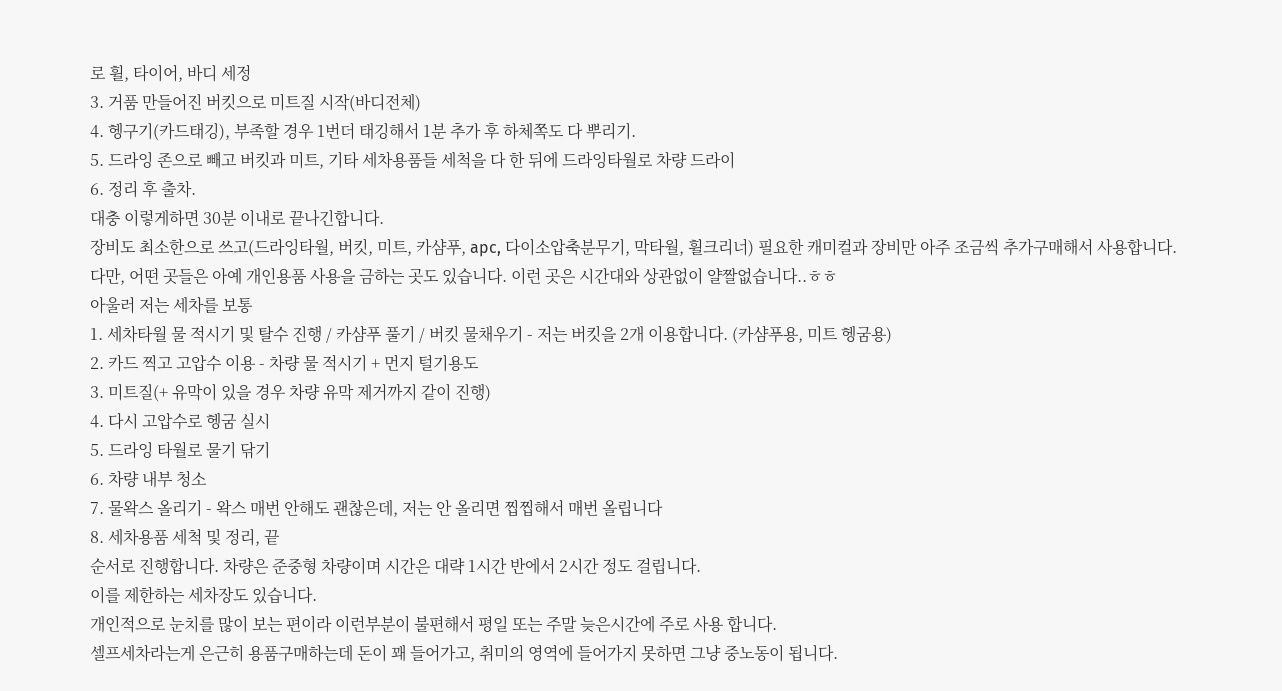로 휠, 타이어, 바디 세정
3. 거품 만들어진 버킷으로 미트질 시작(바디전체)
4. 헹구기(카드태깅), 부족할 경우 1번더 태깅해서 1분 추가 후 하체쪽도 다 뿌리기.
5. 드라잉 존으로 빼고 버킷과 미트, 기타 세차용품들 세척을 다 한 뒤에 드라잉타월로 차량 드라이
6. 정리 후 출차.
대충 이렇게하면 30분 이내로 끝나긴합니다.
장비도 최소한으로 쓰고(드라잉타월, 버킷, 미트, 카샴푸, apc, 다이소압축분무기, 막타월, 휠크리너) 필요한 캐미컬과 장비만 아주 조금씩 추가구매해서 사용합니다.
다만, 어떤 곳들은 아예 개인용품 사용을 금하는 곳도 있습니다. 이런 곳은 시간대와 상관없이 얄짤없습니다..ㅎㅎ
아울러 저는 세차를 보통
1. 세차타월 물 적시기 및 탈수 진행 / 카샴푸 풀기 / 버킷 물채우기 - 저는 버킷을 2개 이용합니다. (카샴푸용, 미트 헹굼용)
2. 카드 찍고 고압수 이용 - 차량 물 적시기 + 먼지 털기용도
3. 미트질(+ 유막이 있을 경우 차량 유막 제거까지 같이 진행)
4. 다시 고압수로 헹굼 실시
5. 드라잉 타월로 물기 닦기
6. 차량 내부 청소
7. 물왁스 올리기 - 왁스 매번 안해도 괜찮은데, 저는 안 올리면 찝찝해서 매번 올립니다
8. 세차용품 세척 및 정리, 끝
순서로 진행합니다. 차량은 준중형 차량이며 시간은 대략 1시간 반에서 2시간 정도 걸립니다.
이를 제한하는 세차장도 있습니다.
개인적으로 눈치를 많이 보는 편이라 이런부분이 불편해서 평일 또는 주말 늦은시간에 주로 사용 합니다.
셀프세차라는게 은근히 용품구매하는데 돈이 꽤 들어가고, 취미의 영역에 들어가지 못하면 그냥 중노동이 됩니다.